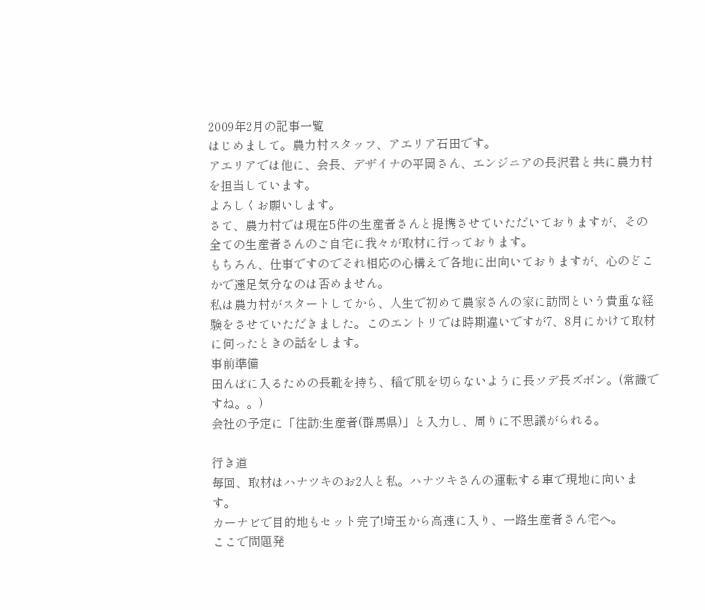2009年2月の記事一覧
はじめまして。農力村スタッフ、アエリア石田です。
アエリアでは他に、会長、デザイナの平岡さん、エンジニアの長沢君と共に農力村を担当しています。
よろしくお願いします。
さて、農力村では現在5件の生産者さんと提携させていただいておりますが、その全ての生産者さんのご自宅に我々が取材に行っております。
もちろん、仕事ですのでそれ相応の心構えで各地に出向いておりますが、心のどこかで遠足気分なのは否めません。
私は農力村がスタートしてから、人生で初めて農家さんの家に訪問という貴重な経験をさせていただきました。このエントリでは時期違いですが7、8月にかけて取材に伺ったときの話をします。
事前準備
田んぼに入るための長靴を持ち、稲で肌を切らないように長ソデ長ズボン。(常識ですね。。)
会社の予定に「往訪:生産者(群馬県)」と入力し、周りに不思議がられる。

行き道
毎回、取材はハナツキのお2人と私。ハナツキさんの運転する車で現地に向います。
カーナビで目的地もセット完了!埼玉から高速に入り、一路生産者さん宅へ。
ここで問題発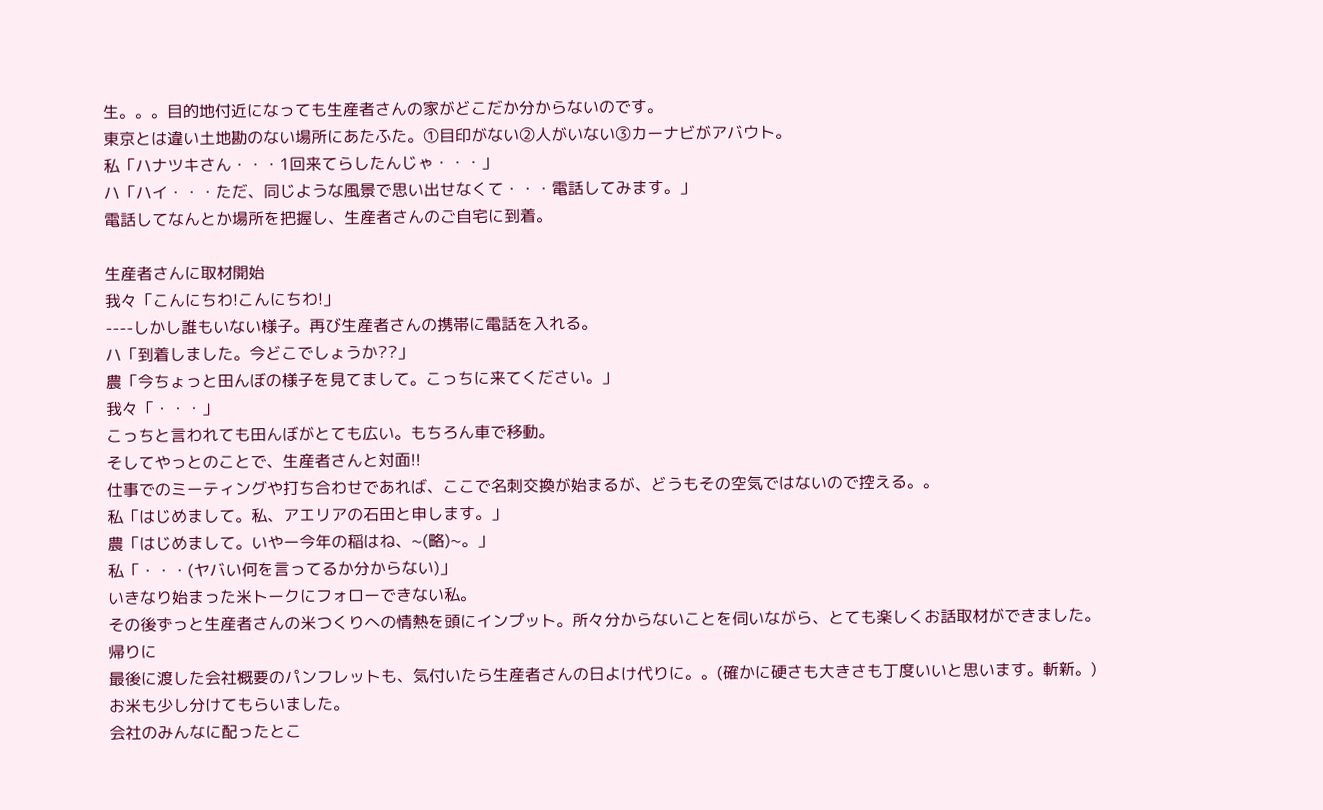生。。。目的地付近になっても生産者さんの家がどこだか分からないのです。
東京とは違い土地勘のない場所にあたふた。①目印がない②人がいない③カーナビがアバウト。
私「ハナツキさん・・・1回来てらしたんじゃ・・・」
ハ「ハイ・・・ただ、同じような風景で思い出せなくて・・・電話してみます。」
電話してなんとか場所を把握し、生産者さんのご自宅に到着。

生産者さんに取材開始
我々「こんにちわ!こんにちわ!」
----しかし誰もいない様子。再び生産者さんの携帯に電話を入れる。
ハ「到着しました。今どこでしょうか??」
農「今ちょっと田んぼの様子を見てまして。こっちに来てください。」
我々「・・・」
こっちと言われても田んぼがとても広い。もちろん車で移動。
そしてやっとのことで、生産者さんと対面!!
仕事でのミーティングや打ち合わせであれば、ここで名刺交換が始まるが、どうもその空気ではないので控える。。
私「はじめまして。私、アエリアの石田と申します。」
農「はじめまして。いやー今年の稲はね、~(略)~。」
私「・・・(ヤバい何を言ってるか分からない)」
いきなり始まった米トークにフォローできない私。
その後ずっと生産者さんの米つくりへの情熱を頭にインプット。所々分からないことを伺いながら、とても楽しくお話取材ができました。
帰りに
最後に渡した会社概要のパンフレットも、気付いたら生産者さんの日よけ代りに。。(確かに硬さも大きさも丁度いいと思います。斬新。)
お米も少し分けてもらいました。
会社のみんなに配ったとこ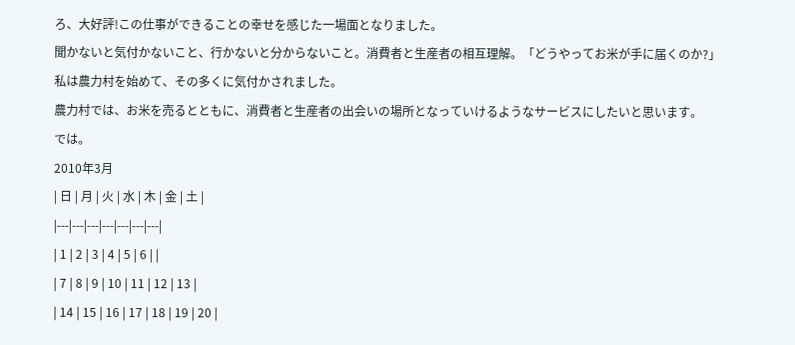ろ、大好評!この仕事ができることの幸せを感じた一場面となりました。
聞かないと気付かないこと、行かないと分からないこと。消費者と生産者の相互理解。「どうやってお米が手に届くのか?」
私は農力村を始めて、その多くに気付かされました。
農力村では、お米を売るとともに、消費者と生産者の出会いの場所となっていけるようなサービスにしたいと思います。
では。
2010年3月
| 日 | 月 | 火 | 水 | 木 | 金 | 土 |
|---|---|---|---|---|---|---|
| 1 | 2 | 3 | 4 | 5 | 6 | |
| 7 | 8 | 9 | 10 | 11 | 12 | 13 |
| 14 | 15 | 16 | 17 | 18 | 19 | 20 |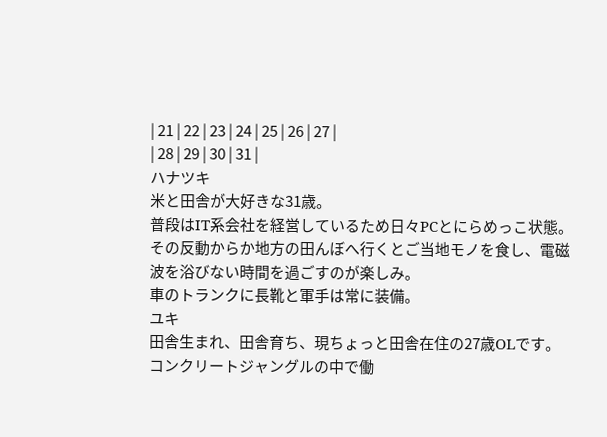| 21 | 22 | 23 | 24 | 25 | 26 | 27 |
| 28 | 29 | 30 | 31 |
ハナツキ
米と田舎が大好きな31歳。
普段はIT系会社を経営しているため日々PCとにらめっこ状態。
その反動からか地方の田んぼへ行くとご当地モノを食し、電磁波を浴びない時間を過ごすのが楽しみ。
車のトランクに長靴と軍手は常に装備。
ユキ
田舎生まれ、田舎育ち、現ちょっと田舎在住の27歳OLです。
コンクリートジャングルの中で働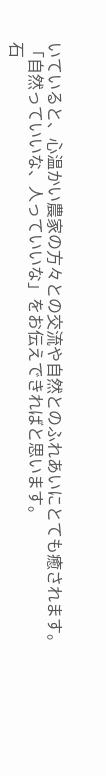いていると、心温かい農家の方々との交流や自然とのふれあいにとても癒されます。
「自然っていいな、人っていいな」をお伝えできればと思います。
石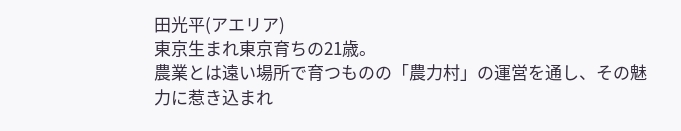田光平(アエリア)
東京生まれ東京育ちの21歳。
農業とは遠い場所で育つものの「農力村」の運営を通し、その魅力に惹き込まれ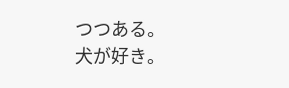つつある。
犬が好き。